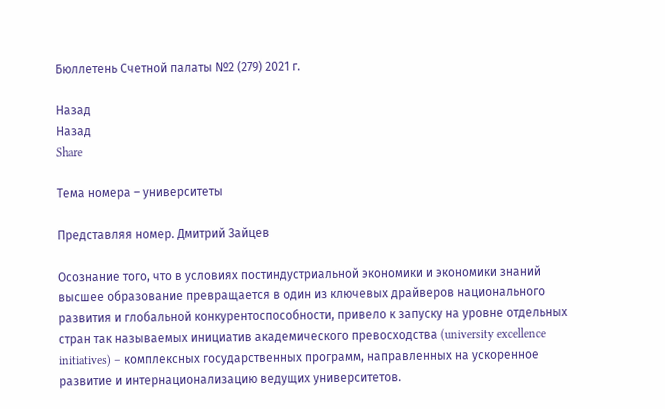Бюллетень Счетной палаты №2 (279) 2021 г.

Назад
Назад
Share

Тема номера – университеты

Представляя номер. Дмитрий Зайцев

Осознание того, что в условиях постиндустриальной экономики и экономики знаний высшее образование превращается в один из ключевых драйверов национального развития и глобальной конкурентоспособности, привело к запуску на уровне отдельных стран так называемых инициатив академического превосходства (university excellence initiatives) – комплексных государственных программ, направленных на ускоренное развитие и интернационализацию ведущих университетов.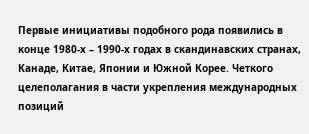Первые инициативы подобного рода появились в конце 1980-х – 1990-х годах в скандинавских странах, Канаде, Китае, Японии и Южной Корее. Четкого целеполагания в части укрепления международных позиций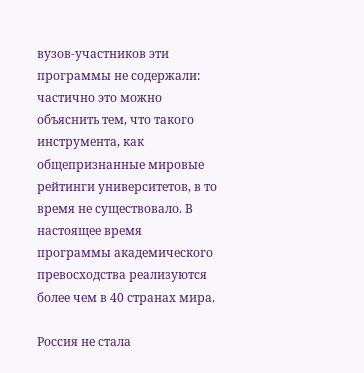вузов-участников эти программы не содержали: частично это можно объяснить тем, что такого инструмента, как общепризнанные мировые рейтинги университетов, в то время не существовало. В настоящее время программы академического превосходства реализуются более чем в 40 странах мира.

Россия не стала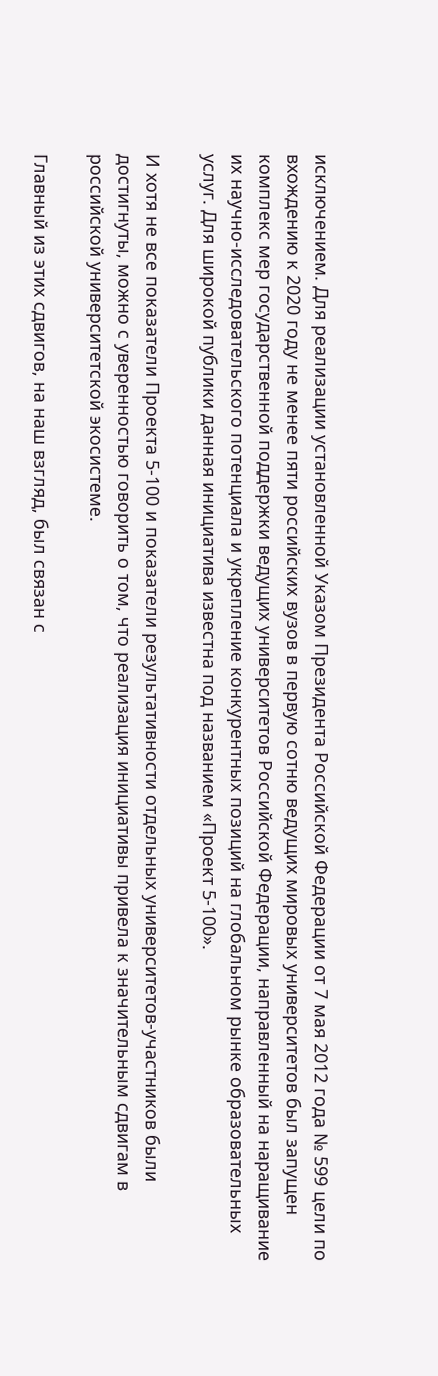исключением. Для реализации установленной Указом Президента Российской Федерации от 7 мая 2012 года № 599 цели по вхождению к 2020 году не менее пяти российских вузов в первую сотню ведущих мировых университетов был запущен комплекс мер государственной поддержки ведущих университетов Российской Федерации, направленный на наращивание их научно-исследовательского потенциала и укрепление конкурентных позиций на глобальном рынке образовательных услуг. Для широкой публики данная инициатива известна под названием «Проект 5-100».

И хотя не все показатели Проекта 5-100 и показатели результативности отдельных университетов-участников были достигнуты, можно с уверенностью говорить о том, что реализация инициативы привела к значительным сдвигам в российской университетской экосистеме.

Главный из этих сдвигов, на наш взгляд, был связан с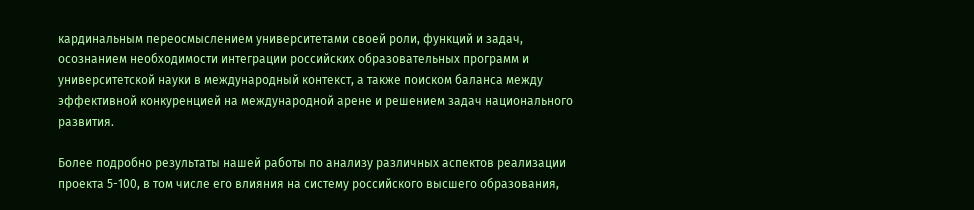кардинальным переосмыслением университетами своей роли, функций и задач, осознанием необходимости интеграции российских образовательных программ и университетской науки в международный контекст, а также поиском баланса между эффективной конкуренцией на международной арене и решением задач национального развития.

Более подробно результаты нашей работы по анализу различных аспектов реализации проекта 5-100, в том числе его влияния на систему российского высшего образования,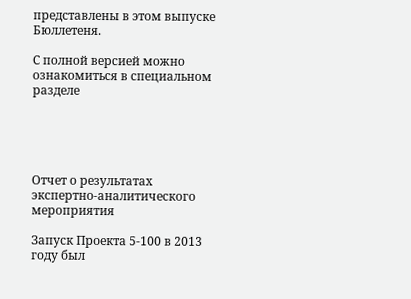представлены в этом выпуске Бюллетеня.

С полной версией можно ознакомиться в специальном разделе





Отчет о результатах экспертно-аналитического мероприятия

Запуск Проекта 5-100 в 2013 году был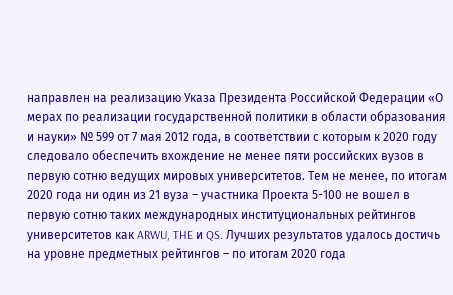направлен на реализацию Указа Президента Российской Федерации «О мерах по реализации государственной политики в области образования и науки» № 599 от 7 мая 2012 года, в соответствии с которым к 2020 году следовало обеспечить вхождение не менее пяти российских вузов в первую сотню ведущих мировых университетов. Тем не менее, по итогам 2020 года ни один из 21 вуза – участника Проекта 5-100 не вошел в первую сотню таких международных институциональных рейтингов университетов как ARWU, THE и QS. Лучших результатов удалось достичь на уровне предметных рейтингов – по итогам 2020 года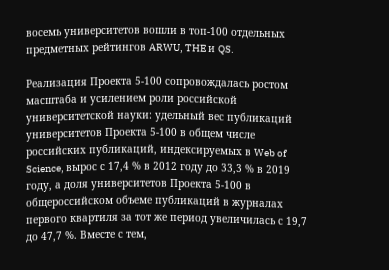восемь университетов вошли в топ-100 отдельных предметных рейтингов ARWU, THE и QS.

Реализация Проекта 5-100 сопровождалась ростом масштаба и усилением роли российской университетской науки: удельный вес публикаций университетов Проекта 5-100 в общем числе российских публикаций, индексируемых в Web of Science, вырос с 17,4 % в 2012 году до 33,3 % в 2019 году, а доля университетов Проекта 5-100 в общероссийском объеме публикаций в журналах первого квартиля за тот же период увеличилась с 19,7 до 47,7 %. Вместе с тем,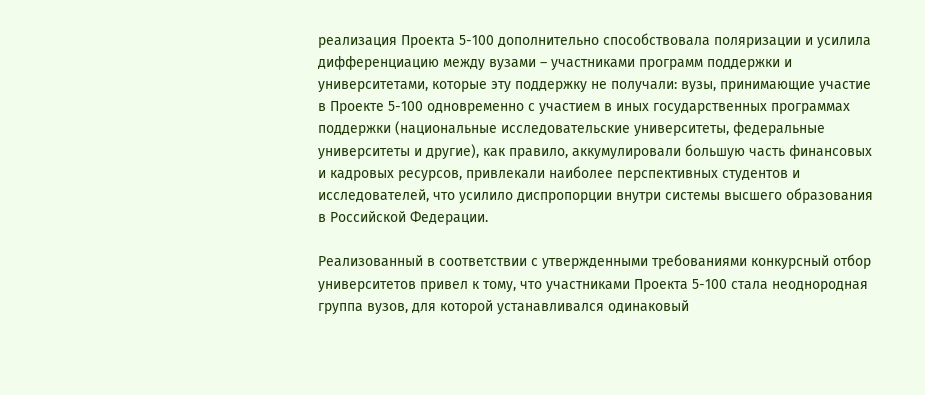реализация Проекта 5-100 дополнительно способствовала поляризации и усилила дифференциацию между вузами – участниками программ поддержки и университетами, которые эту поддержку не получали: вузы, принимающие участие в Проекте 5-100 одновременно с участием в иных государственных программах поддержки (национальные исследовательские университеты, федеральные университеты и другие), как правило, аккумулировали большую часть финансовых и кадровых ресурсов, привлекали наиболее перспективных студентов и исследователей, что усилило диспропорции внутри системы высшего образования в Российской Федерации.

Реализованный в соответствии с утвержденными требованиями конкурсный отбор университетов привел к тому, что участниками Проекта 5-100 стала неоднородная группа вузов, для которой устанавливался одинаковый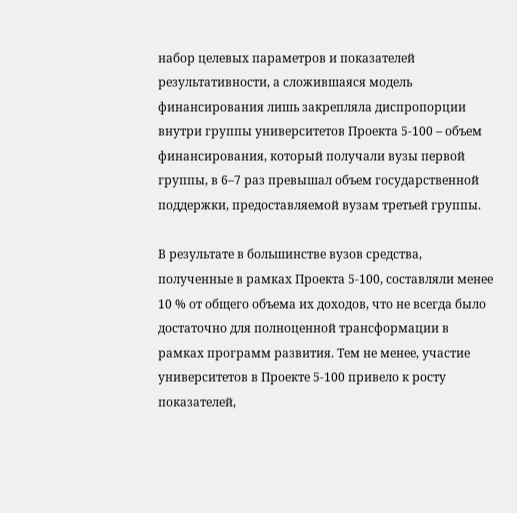набор целевых параметров и показателей результативности, а сложившаяся модель финансирования лишь закрепляла диспропорции внутри группы университетов Проекта 5-100 – объем финансирования, который получали вузы первой группы, в 6–7 раз превышал объем государственной поддержки, предоставляемой вузам третьей группы.

В результате в большинстве вузов средства, полученные в рамках Проекта 5-100, составляли менее 10 % от общего объема их доходов, что не всегда было достаточно для полноценной трансформации в рамках программ развития. Тем не менее, участие университетов в Проекте 5-100 привело к росту показателей,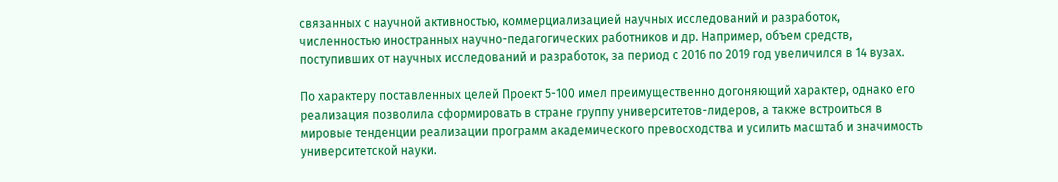связанных с научной активностью, коммерциализацией научных исследований и разработок, численностью иностранных научно-педагогических работников и др. Например, объем средств, поступивших от научных исследований и разработок, за период с 2016 по 2019 год увеличился в 14 вузах.

По характеру поставленных целей Проект 5-100 имел преимущественно догоняющий характер, однако его реализация позволила сформировать в стране группу университетов-лидеров, а также встроиться в мировые тенденции реализации программ академического превосходства и усилить масштаб и значимость университетской науки.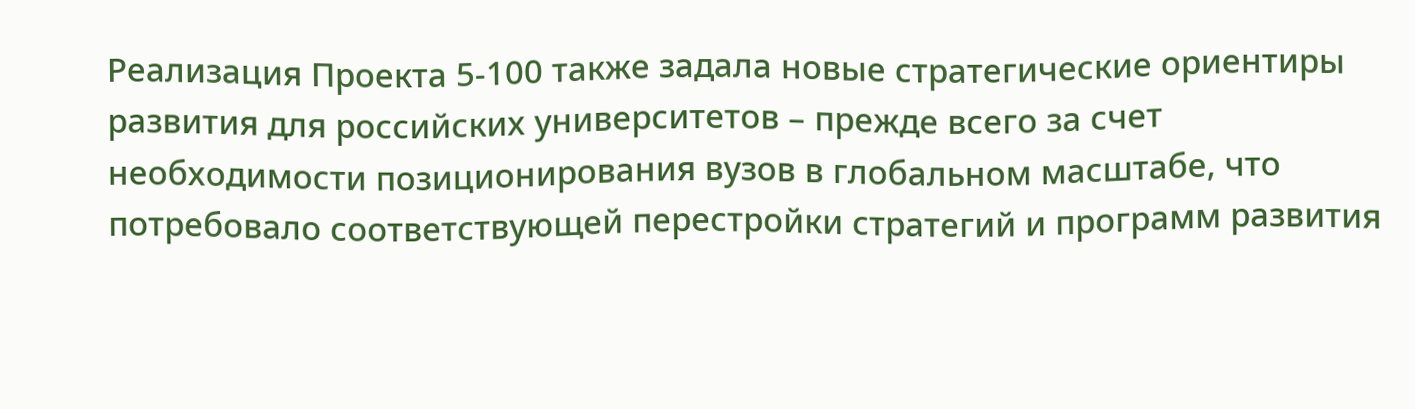Реализация Проекта 5-100 также задала новые стратегические ориентиры развития для российских университетов – прежде всего за счет необходимости позиционирования вузов в глобальном масштабе, что потребовало соответствующей перестройки стратегий и программ развития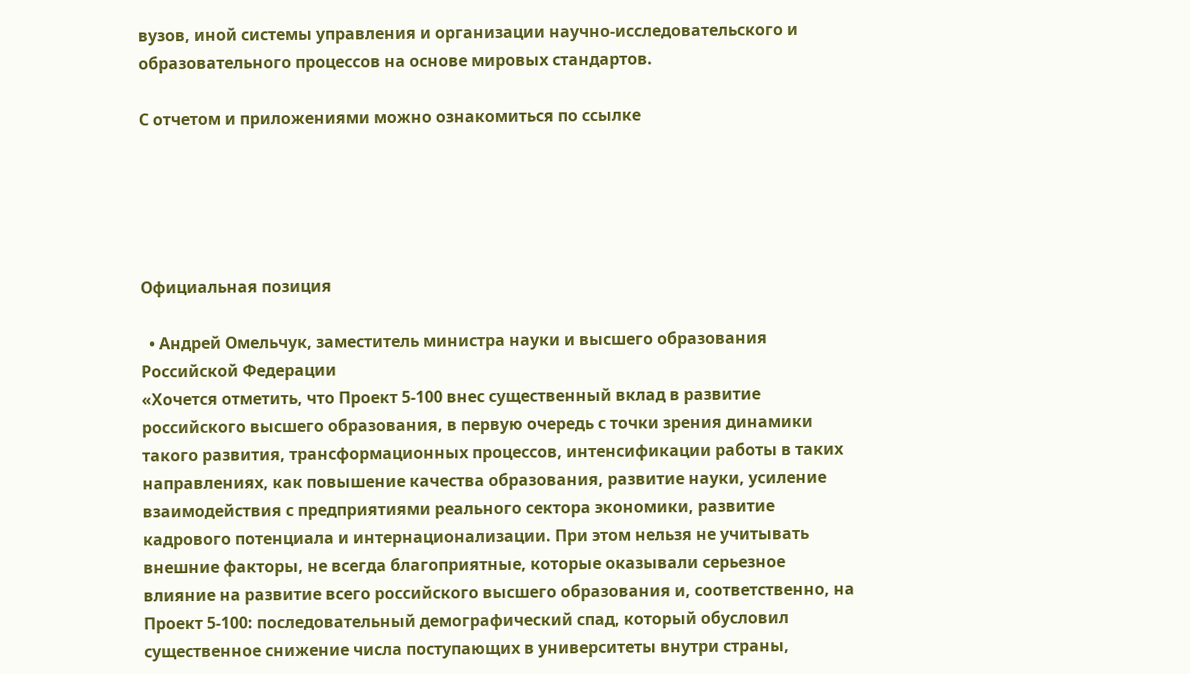вузов, иной системы управления и организации научно-исследовательского и образовательного процессов на основе мировых стандартов.

С отчетом и приложениями можно ознакомиться по ссылке





Официальная позиция

  • Андрей Омельчук, заместитель министра науки и высшего образования Российской Федерации
«Хочется отметить, что Проект 5-100 внес существенный вклад в развитие российского высшего образования, в первую очередь с точки зрения динамики такого развития, трансформационных процессов, интенсификации работы в таких направлениях, как повышение качества образования, развитие науки, усиление взаимодействия с предприятиями реального сектора экономики, развитие кадрового потенциала и интернационализации. При этом нельзя не учитывать внешние факторы, не всегда благоприятные, которые оказывали серьезное влияние на развитие всего российского высшего образования и, соответственно, на Проект 5-100: последовательный демографический спад, который обусловил существенное снижение числа поступающих в университеты внутри страны,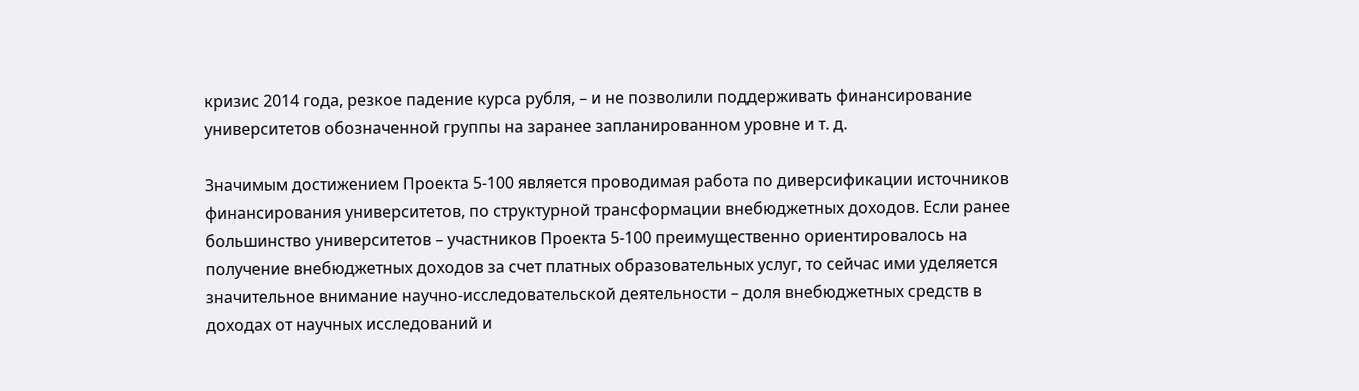кризис 2014 года, резкое падение курса рубля, – и не позволили поддерживать финансирование университетов обозначенной группы на заранее запланированном уровне и т. д.

Значимым достижением Проекта 5-100 является проводимая работа по диверсификации источников финансирования университетов, по структурной трансформации внебюджетных доходов. Если ранее большинство университетов – участников Проекта 5-100 преимущественно ориентировалось на получение внебюджетных доходов за счет платных образовательных услуг, то сейчас ими уделяется значительное внимание научно-исследовательской деятельности – доля внебюджетных средств в доходах от научных исследований и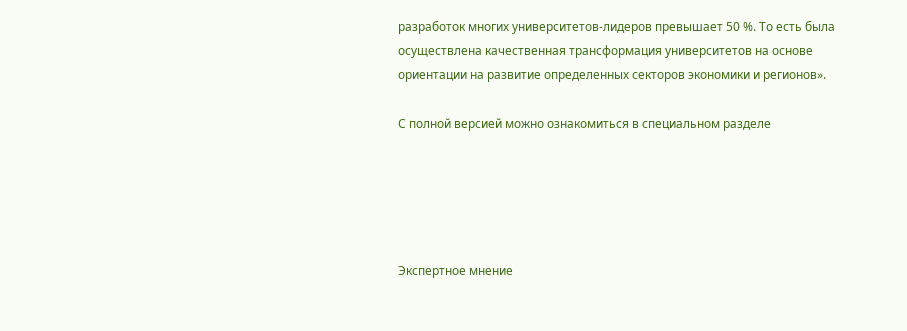разработок многих университетов-лидеров превышает 50 %. То есть была осуществлена качественная трансформация университетов на основе ориентации на развитие определенных секторов экономики и регионов».

С полной версией можно ознакомиться в специальном разделе





Экспертное мнение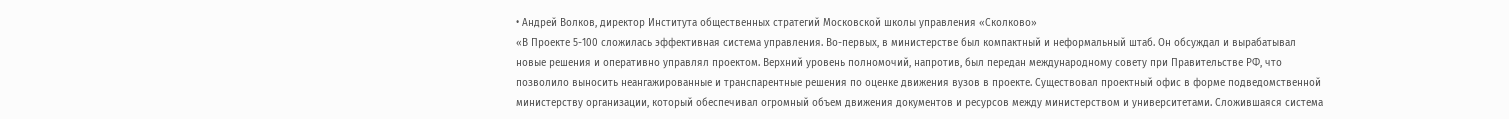• Андрей Волков, директор Института общественных стратегий Московской школы управления «Сколково»
«В Проекте 5-100 сложилась эффективная система управления. Во-первых, в министерстве был компактный и неформальный штаб. Он обсуждал и вырабатывал новые решения и оперативно управлял проектом. Верхний уровень полномочий, напротив, был передан международному совету при Правительстве РФ, что позволило выносить неангажированные и транспарентные решения по оценке движения вузов в проекте. Существовал проектный офис в форме подведомственной министерству организации, который обеспечивал огромный объем движения документов и ресурсов между министерством и университетами. Сложившаяся система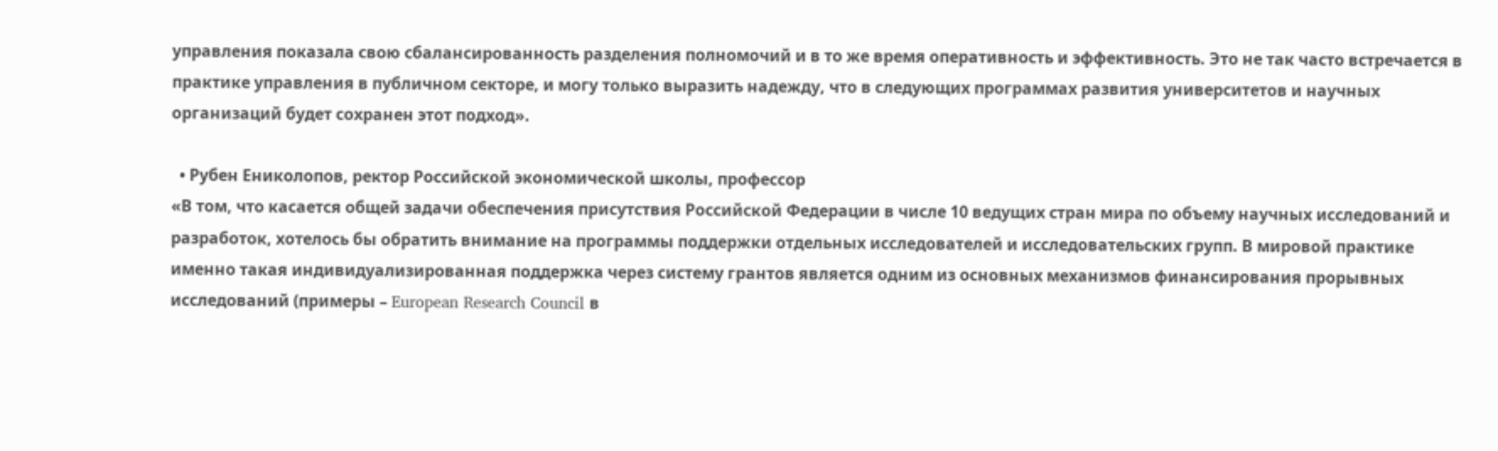управления показала свою сбалансированность разделения полномочий и в то же время оперативность и эффективность. Это не так часто встречается в практике управления в публичном секторе, и могу только выразить надежду, что в следующих программах развития университетов и научных организаций будет сохранен этот подход».

  • Рубен Ениколопов, ректор Российской экономической школы, профессор
«В том, что касается общей задачи обеспечения присутствия Российской Федерации в числе 10 ведущих стран мира по объему научных исследований и разработок, хотелось бы обратить внимание на программы поддержки отдельных исследователей и исследовательских групп. В мировой практике именно такая индивидуализированная поддержка через систему грантов является одним из основных механизмов финансирования прорывных исследований (примеры – European Research Council в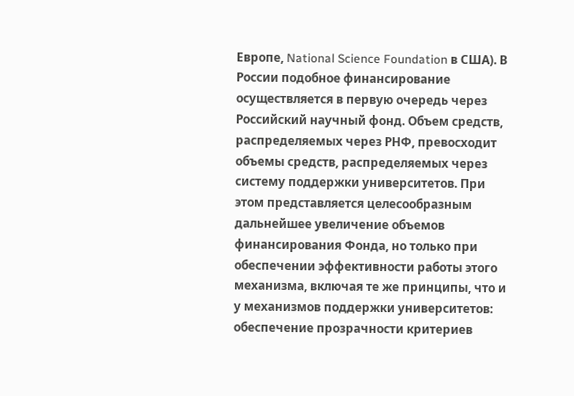Европе, National Science Foundation в США). В России подобное финансирование осуществляется в первую очередь через Российский научный фонд. Объем средств, распределяемых через РНФ, превосходит объемы средств, распределяемых через систему поддержки университетов. При этом представляется целесообразным дальнейшее увеличение объемов финансирования Фонда, но только при обеспечении эффективности работы этого механизма, включая те же принципы, что и у механизмов поддержки университетов: обеспечение прозрачности критериев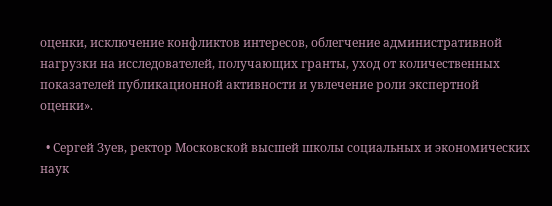оценки, исключение конфликтов интересов, облегчение административной нагрузки на исследователей, получающих гранты, уход от количественных показателей публикационной активности и увлечение роли экспертной оценки».

  • Сергей Зуев, ректор Московской высшей школы социальных и экономических наук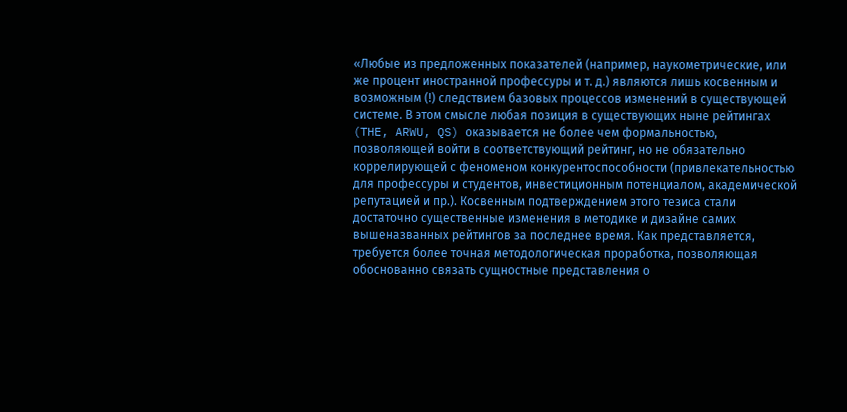«Любые из предложенных показателей (например, наукометрические, или же процент иностранной профессуры и т. д.) являются лишь косвенным и возможным (!) следствием базовых процессов изменений в существующей системе. В этом смысле любая позиция в существующих ныне рейтингах (THE, ARWU, QS) оказывается не более чем формальностью, позволяющей войти в соответствующий рейтинг, но не обязательно коррелирующей с феноменом конкурентоспособности (привлекательностью для профессуры и студентов, инвестиционным потенциалом, академической репутацией и пр.). Косвенным подтверждением этого тезиса стали достаточно существенные изменения в методике и дизайне самих вышеназванных рейтингов за последнее время. Как представляется, требуется более точная методологическая проработка, позволяющая обоснованно связать сущностные представления о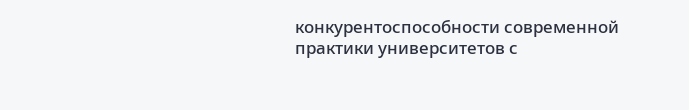конкурентоспособности современной практики университетов с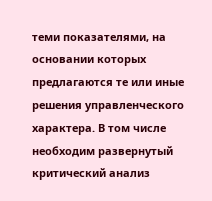теми показателями, на основании которых предлагаются те или иные решения управленческого характера. В том числе необходим развернутый критический анализ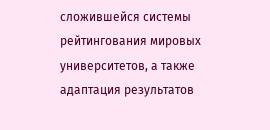сложившейся системы рейтингования мировых университетов, а также адаптация результатов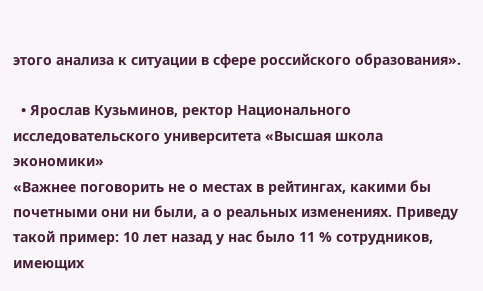этого анализа к ситуации в сфере российского образования».

  • Ярослав Кузьминов, ректор Национального исследовательского университета «Высшая школа экономики»
«Важнее поговорить не о местах в рейтингах, какими бы почетными они ни были, а о реальных изменениях. Приведу такой пример: 10 лет назад у нас было 11 % сотрудников, имеющих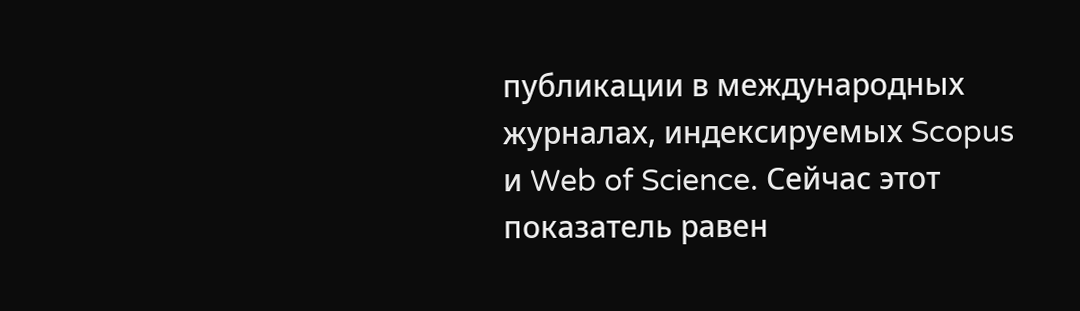публикации в международных журналах, индексируемых Scopus и Web of Science. Сейчас этот показатель равен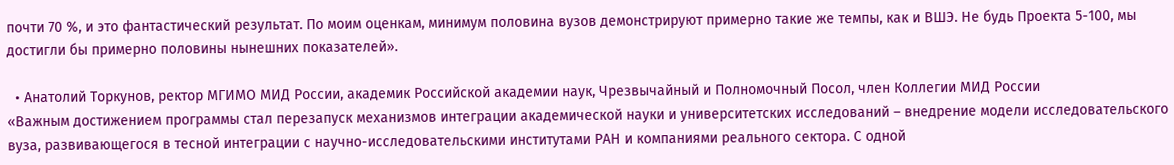почти 70 %, и это фантастический результат. По моим оценкам, минимум половина вузов демонстрируют примерно такие же темпы, как и ВШЭ. Не будь Проекта 5-100, мы достигли бы примерно половины нынешних показателей».

  • Анатолий Торкунов, ректор МГИМО МИД России, академик Российской академии наук, Чрезвычайный и Полномочный Посол, член Коллегии МИД России
«Важным достижением программы стал перезапуск механизмов интеграции академической науки и университетских исследований – внедрение модели исследовательского вуза, развивающегося в тесной интеграции с научно-исследовательскими институтами РАН и компаниями реального сектора. С одной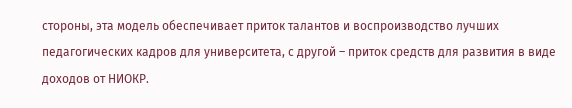стороны, эта модель обеспечивает приток талантов и воспроизводство лучших педагогических кадров для университета, с другой – приток средств для развития в виде доходов от НИОКР.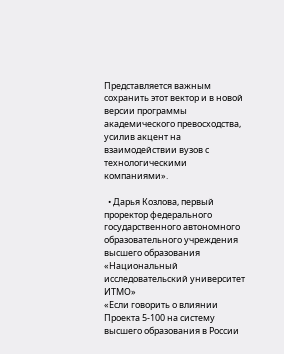Представляется важным сохранить этот вектор и в новой версии программы академического превосходства, усилив акцент на взаимодействии вузов с технологическими компаниями».

  • Дарья Козлова, первый проректор федерального государственного автономного образовательного учреждения высшего образования «Национальный исследовательский университет ИТМО»
«Если говорить о влиянии Проекта 5-100 на систему высшего образования в России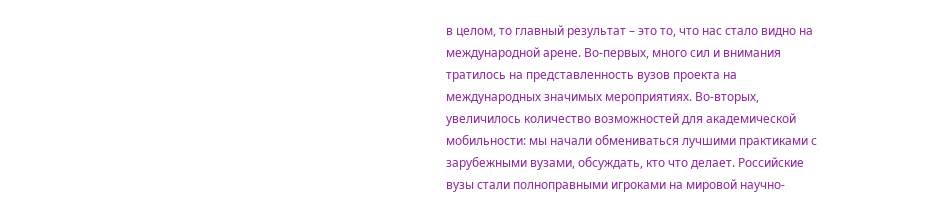в целом, то главный результат – это то, что нас стало видно на международной арене. Во-первых, много сил и внимания тратилось на представленность вузов проекта на международных значимых мероприятиях. Во-вторых, увеличилось количество возможностей для академической мобильности: мы начали обмениваться лучшими практиками с зарубежными вузами, обсуждать, кто что делает. Российские вузы стали полноправными игроками на мировой научно-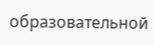образовательной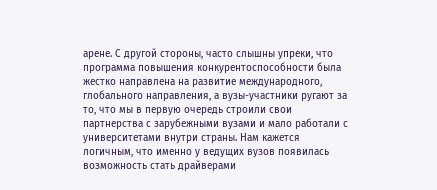арене. С другой стороны, часто слышны упреки, что программа повышения конкурентоспособности была жестко направлена на развитие международного, глобального направления, а вузы-участники ругают за то, что мы в первую очередь строили свои партнерства с зарубежными вузами и мало работали с университетами внутри страны. Нам кажется логичным, что именно у ведущих вузов появилась возможность стать драйверами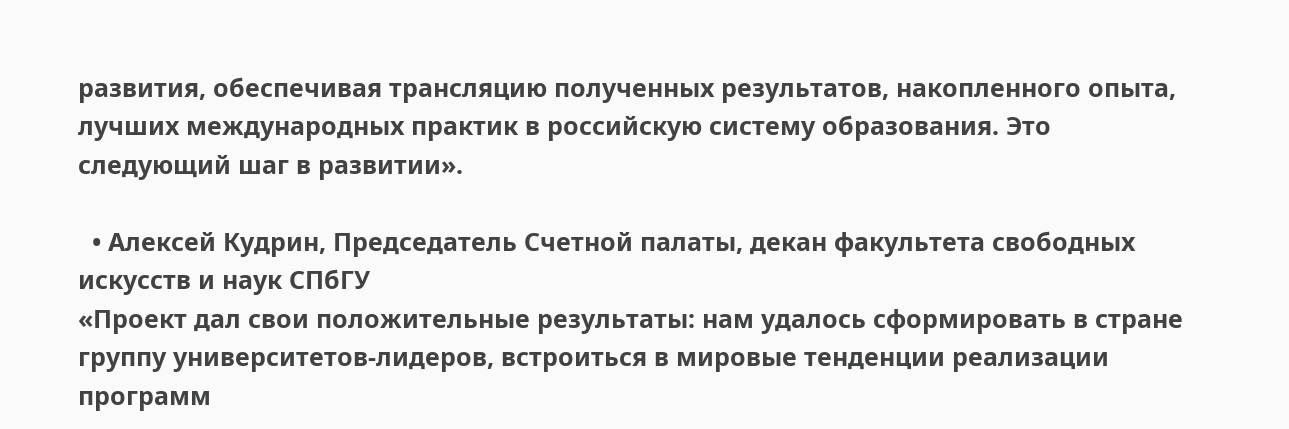развития, обеспечивая трансляцию полученных результатов, накопленного опыта, лучших международных практик в российскую систему образования. Это следующий шаг в развитии».

  • Алексей Кудрин, Председатель Счетной палаты, декан факультета свободных искусств и наук СПбГУ
«Проект дал свои положительные результаты: нам удалось сформировать в стране группу университетов-лидеров, встроиться в мировые тенденции реализации программ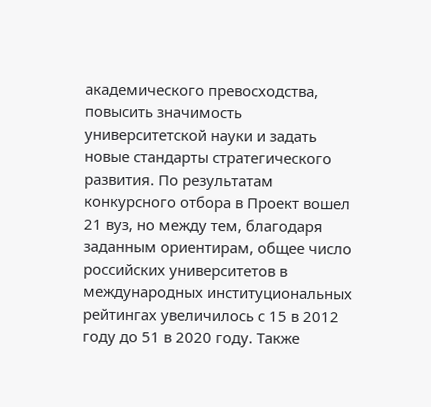академического превосходства, повысить значимость университетской науки и задать новые стандарты стратегического развития. По результатам конкурсного отбора в Проект вошел 21 вуз, но между тем, благодаря заданным ориентирам, общее число российских университетов в международных институциональных рейтингах увеличилось с 15 в 2012 году до 51 в 2020 году. Также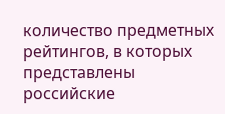количество предметных рейтингов, в которых представлены российские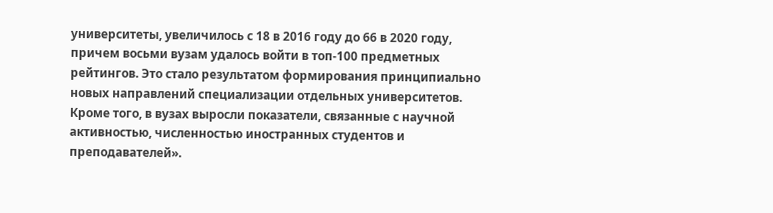университеты, увеличилось с 18 в 2016 году до 66 в 2020 году, причем восьми вузам удалось войти в топ-100 предметных рейтингов. Это стало результатом формирования принципиально новых направлений специализации отдельных университетов. Кроме того, в вузах выросли показатели, связанные с научной активностью, численностью иностранных студентов и преподавателей».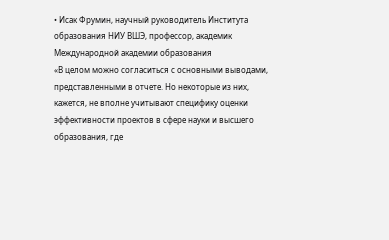• Исак Фрумин, научный руководитель Института образования НИУ ВШЭ, профессор, академик Международной академии образования
«В целом можно согласиться с основными выводами, представленными в отчете. Но некоторые из них, кажется, не вполне учитывают специфику оценки эффективности проектов в сфере науки и высшего образования, где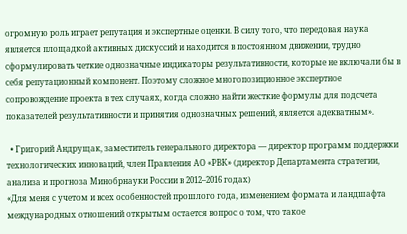огромную роль играет репутация и экспертные оценки. В силу того, что передовая наука является площадкой активных дискуссий и находится в постоянном движении, трудно сформулировать четкие однозначные индикаторы результативности, которые не включали бы в себя репутационный компонент. Поэтому сложное многопозиционное экспертное сопровождение проекта в тех случаях, когда сложно найти жесткие формулы для подсчета показателей результативности и принятия однозначных решений, является адекватным».

  • Григорий Андрущак, заместитель генерального директора — директор программ поддержки технологических инноваций, член Правления АО «РВК» (директор Департамента стратегии, анализа и прогноза Минобрнауки России в 2012–2016 годах)
«Для меня с учетом и всех особенностей прошлого года, изменением формата и ландшафта международных отношений открытым остается вопрос о том, что такое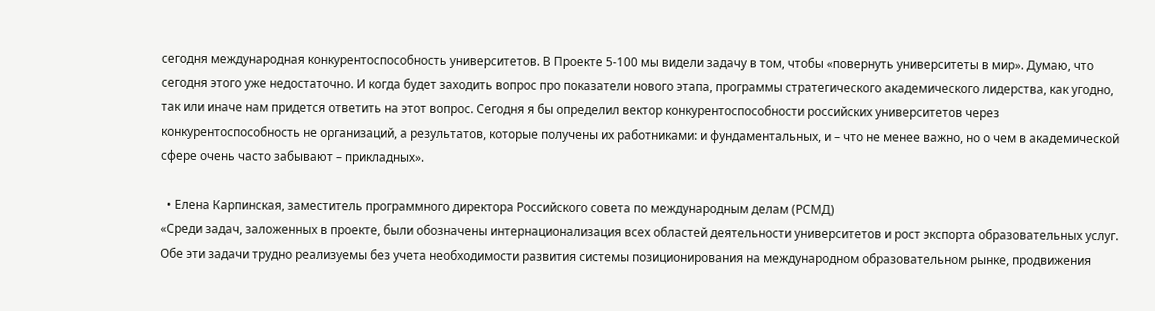сегодня международная конкурентоспособность университетов. В Проекте 5-100 мы видели задачу в том, чтобы «повернуть университеты в мир». Думаю, что сегодня этого уже недостаточно. И когда будет заходить вопрос про показатели нового этапа, программы стратегического академического лидерства, как угодно, так или иначе нам придется ответить на этот вопрос. Сегодня я бы определил вектор конкурентоспособности российских университетов через конкурентоспособность не организаций, а результатов, которые получены их работниками: и фундаментальных, и – что не менее важно, но о чем в академической сфере очень часто забывают – прикладных».

  • Елена Карпинская, заместитель программного директора Российского совета по международным делам (РСМД)
«Среди задач, заложенных в проекте, были обозначены интернационализация всех областей деятельности университетов и рост экспорта образовательных услуг. Обе эти задачи трудно реализуемы без учета необходимости развития системы позиционирования на международном образовательном рынке, продвижения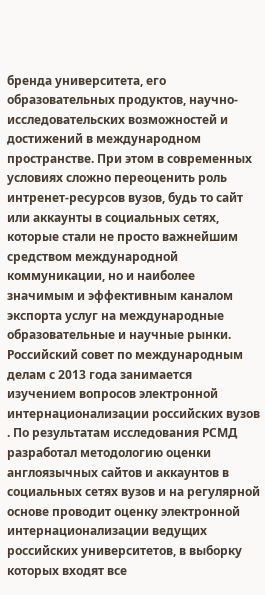бренда университета, его образовательных продуктов, научно-исследовательских возможностей и достижений в международном пространстве. При этом в современных условиях сложно переоценить роль интренет-ресурсов вузов, будь то сайт или аккаунты в социальных сетях, которые стали не просто важнейшим средством международной коммуникации, но и наиболее значимым и эффективным каналом экспорта услуг на международные образовательные и научные рынки. Российский совет по международным делам с 2013 года занимается изучением вопросов электронной интернационализации российских вузов . По результатам исследования РСМД разработал методологию оценки англоязычных сайтов и аккаунтов в социальных сетях вузов и на регулярной основе проводит оценку электронной интернационализации ведущих российских университетов, в выборку которых входят все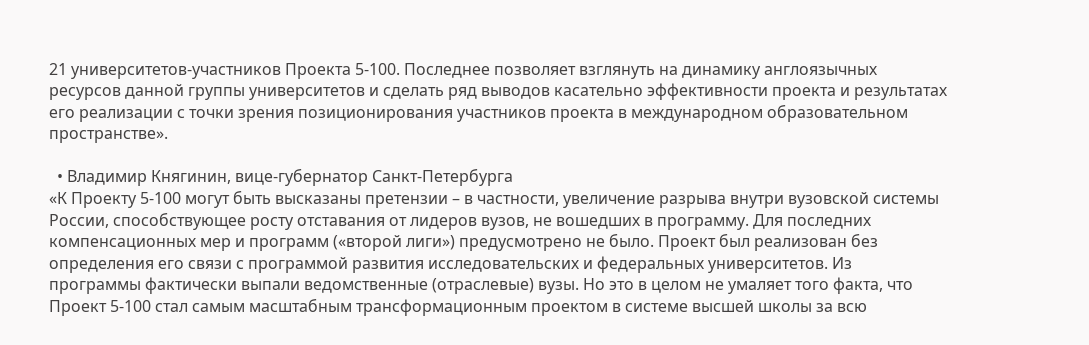21 университетов-участников Проекта 5-100. Последнее позволяет взглянуть на динамику англоязычных ресурсов данной группы университетов и сделать ряд выводов касательно эффективности проекта и результатах его реализации с точки зрения позиционирования участников проекта в международном образовательном пространстве».

  • Владимир Княгинин, вице-губернатор Санкт-Петербурга
«К Проекту 5-100 могут быть высказаны претензии – в частности, увеличение разрыва внутри вузовской системы России, способствующее росту отставания от лидеров вузов, не вошедших в программу. Для последних компенсационных мер и программ («второй лиги») предусмотрено не было. Проект был реализован без определения его связи с программой развития исследовательских и федеральных университетов. Из программы фактически выпали ведомственные (отраслевые) вузы. Но это в целом не умаляет того факта, что Проект 5-100 стал самым масштабным трансформационным проектом в системе высшей школы за всю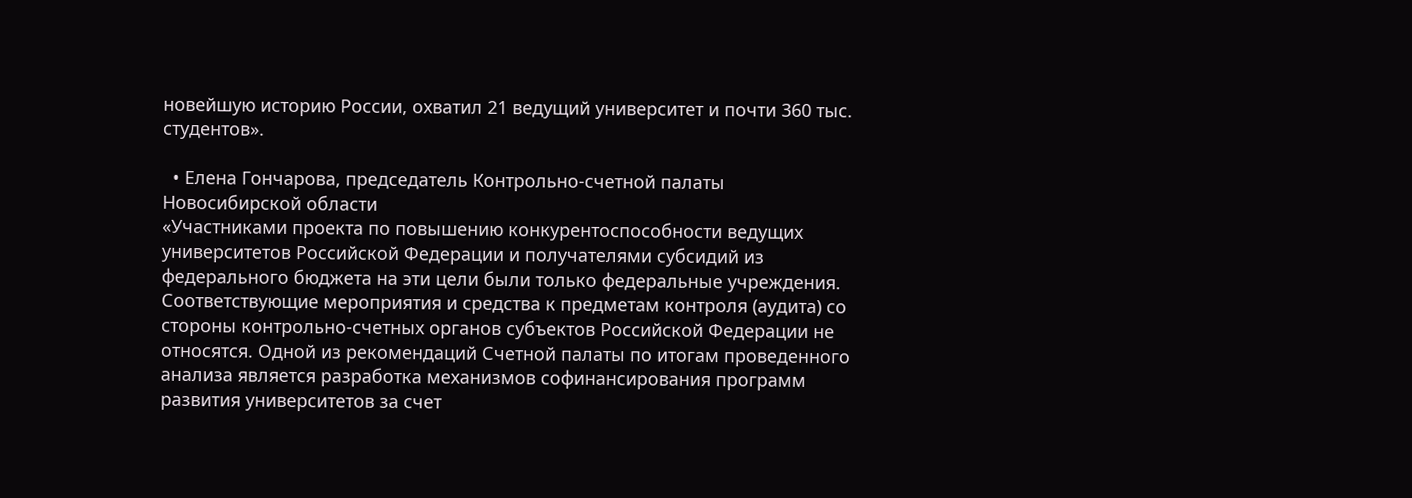новейшую историю России, охватил 21 ведущий университет и почти 360 тыс. студентов».

  • Елена Гончарова, председатель Контрольно-счетной палаты Новосибирской области
«Участниками проекта по повышению конкурентоспособности ведущих университетов Российской Федерации и получателями субсидий из федерального бюджета на эти цели были только федеральные учреждения. Соответствующие мероприятия и средства к предметам контроля (аудита) со стороны контрольно-счетных органов субъектов Российской Федерации не относятся. Одной из рекомендаций Счетной палаты по итогам проведенного анализа является разработка механизмов софинансирования программ развития университетов за счет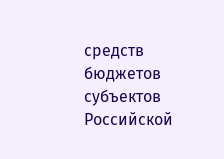средств бюджетов субъектов Российской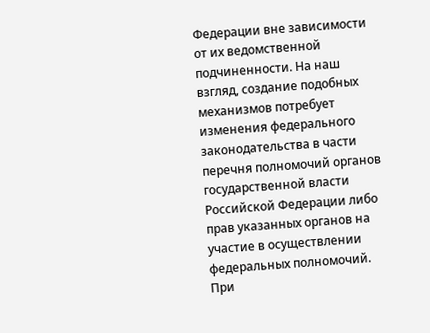Федерации вне зависимости от их ведомственной подчиненности. На наш взгляд, создание подобных механизмов потребует изменения федерального законодательства в части перечня полномочий органов государственной власти Российской Федерации либо прав указанных органов на участие в осуществлении федеральных полномочий. При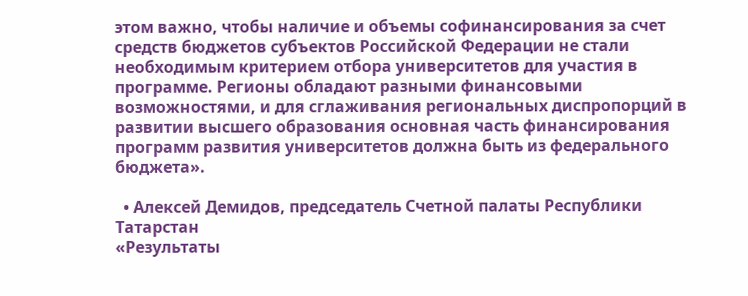этом важно, чтобы наличие и объемы софинансирования за счет средств бюджетов субъектов Российской Федерации не стали необходимым критерием отбора университетов для участия в программе. Регионы обладают разными финансовыми возможностями, и для сглаживания региональных диспропорций в развитии высшего образования основная часть финансирования программ развития университетов должна быть из федерального бюджета».

  • Алексей Демидов, председатель Счетной палаты Республики Татарстан
«Результаты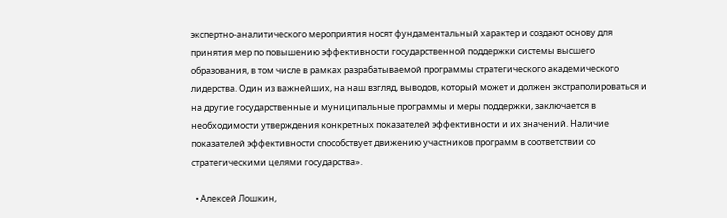экспертно-аналитического мероприятия носят фундаментальный характер и создают основу для принятия мер по повышению эффективности государственной поддержки системы высшего образования, в том числе в рамках разрабатываемой программы стратегического академического лидерства. Один из важнейших, на наш взгляд, выводов, который может и должен экстраполироваться и на другие государственные и муниципальные программы и меры поддержки, заключается в необходимости утверждения конкретных показателей эффективности и их значений. Наличие показателей эффективности способствует движению участников программ в соответствии со стратегическими целями государства».

  • Алексей Лошкин,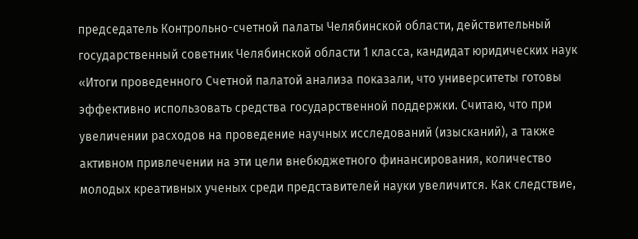председатель Контрольно-счетной палаты Челябинской области, действительный государственный советник Челябинской области 1 класса, кандидат юридических наук
«Итоги проведенного Счетной палатой анализа показали, что университеты готовы эффективно использовать средства государственной поддержки. Считаю, что при увеличении расходов на проведение научных исследований (изысканий), а также активном привлечении на эти цели внебюджетного финансирования, количество молодых креативных ученых среди представителей науки увеличится. Как следствие,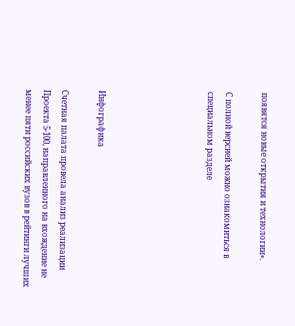появятся новые открытия и технологии».

С полной версией можно ознакомиться в специальном разделе





Инфографика

Счетная палата провела анализ реализации Проекта 5-100, направленного на вхождение не менее пяти российских вузов в рейтинги лучших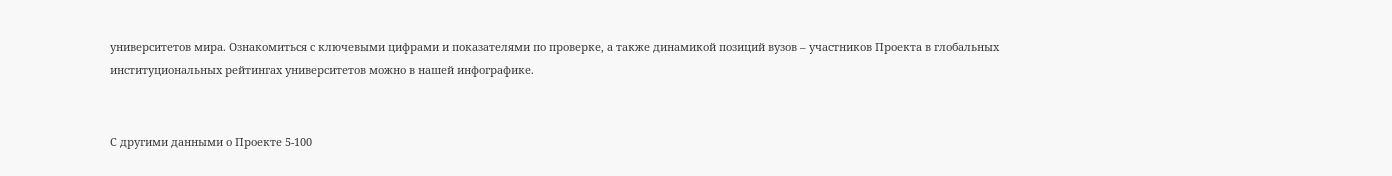университетов мира. Ознакомиться с ключевыми цифрами и показателями по проверке, а также динамикой позиций вузов – участников Проекта в глобальных институциональных рейтингах университетов можно в нашей инфографике.


С другими данными о Проекте 5-100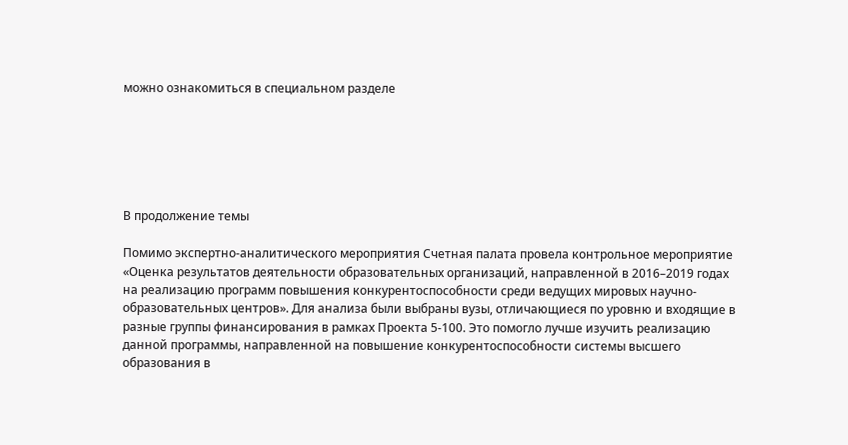можно ознакомиться в специальном разделе






В продолжение темы

Помимо экспертно-аналитического мероприятия Счетная палата провела контрольное мероприятие «Оценка результатов деятельности образовательных организаций, направленной в 2016–2019 годах на реализацию программ повышения конкурентоспособности среди ведущих мировых научно-образовательных центров». Для анализа были выбраны вузы, отличающиеся по уровню и входящие в разные группы финансирования в рамках Проекта 5-100. Это помогло лучше изучить реализацию данной программы, направленной на повышение конкурентоспособности системы высшего образования в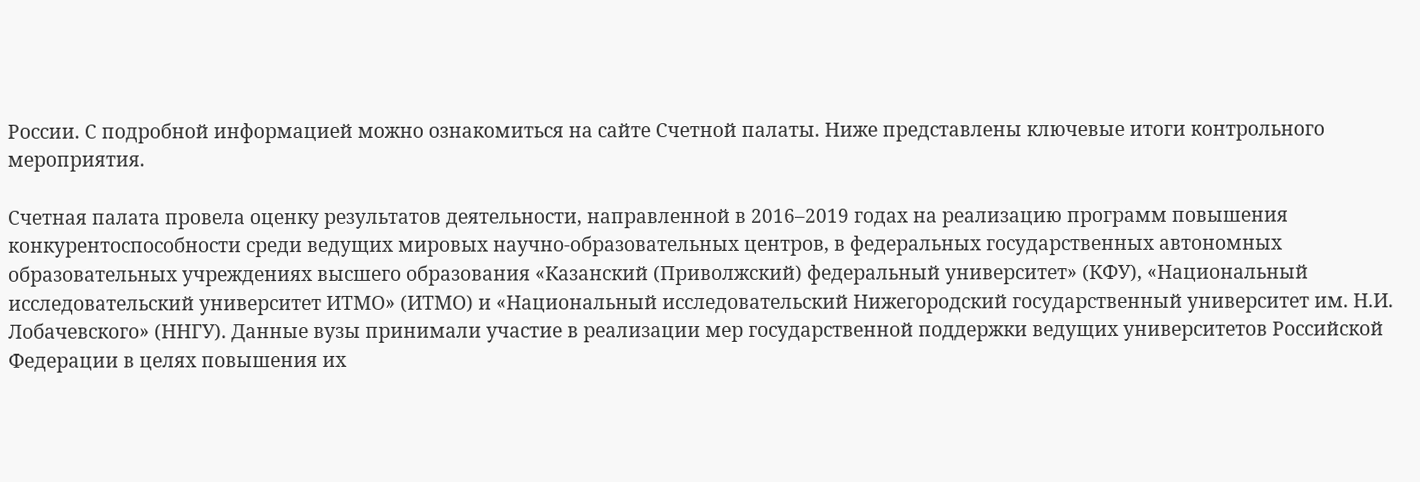России. С подробной информацией можно ознакомиться на сайте Счетной палаты. Ниже представлены ключевые итоги контрольного мероприятия.

Счетная палата провела оценку результатов деятельности, направленной в 2016–2019 годах на реализацию программ повышения конкурентоспособности среди ведущих мировых научно-образовательных центров, в федеральных государственных автономных образовательных учреждениях высшего образования «Казанский (Приволжский) федеральный университет» (КФУ), «Национальный исследовательский университет ИТМО» (ИТМО) и «Национальный исследовательский Нижегородский государственный университет им. Н.И. Лобачевского» (ННГУ). Данные вузы принимали участие в реализации мер государственной поддержки ведущих университетов Российской Федерации в целях повышения их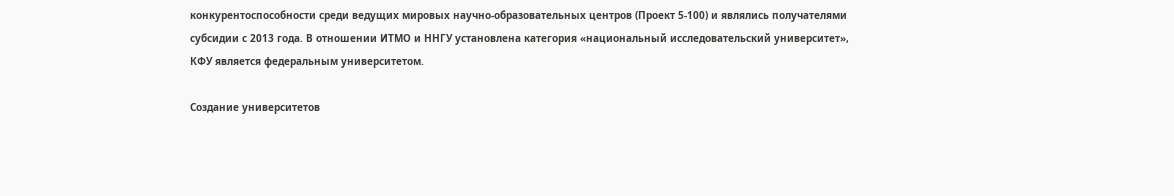конкурентоспособности среди ведущих мировых научно-образовательных центров (Проект 5-100) и являлись получателями субсидии с 2013 года. В отношении ИТМО и ННГУ установлена категория «национальный исследовательский университет», КФУ является федеральным университетом.

Создание университетов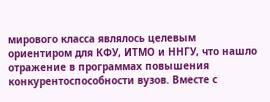мирового класса являлось целевым ориентиром для КФУ, ИТМО и ННГУ, что нашло отражение в программах повышения конкурентоспособности вузов. Вместе с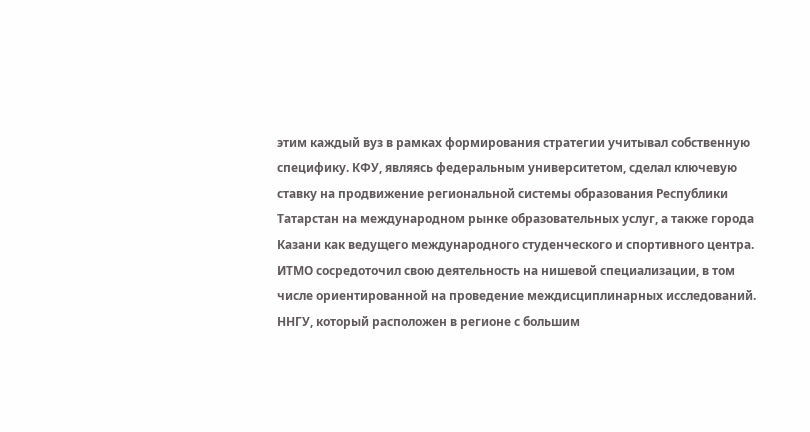этим каждый вуз в рамках формирования стратегии учитывал собственную специфику. КФУ, являясь федеральным университетом, сделал ключевую ставку на продвижение региональной системы образования Республики Татарстан на международном рынке образовательных услуг, а также города Казани как ведущего международного студенческого и спортивного центра. ИТМО сосредоточил свою деятельность на нишевой специализации, в том числе ориентированной на проведение междисциплинарных исследований. ННГУ, который расположен в регионе с большим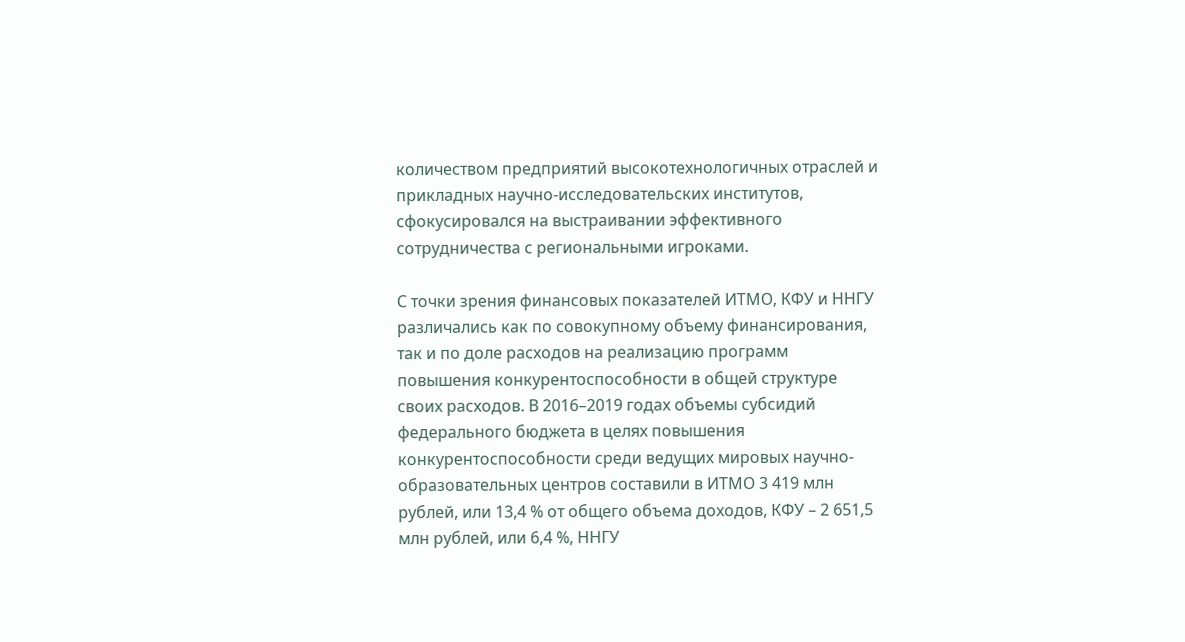количеством предприятий высокотехнологичных отраслей и прикладных научно-исследовательских институтов, сфокусировался на выстраивании эффективного сотрудничества с региональными игроками.

С точки зрения финансовых показателей ИТМО, КФУ и ННГУ различались как по совокупному объему финансирования, так и по доле расходов на реализацию программ повышения конкурентоспособности в общей структуре своих расходов. В 2016–2019 годах объемы субсидий федерального бюджета в целях повышения конкурентоспособности среди ведущих мировых научно-образовательных центров составили в ИТМО 3 419 млн рублей, или 13,4 % от общего объема доходов, КФУ – 2 651,5 млн рублей, или 6,4 %, ННГУ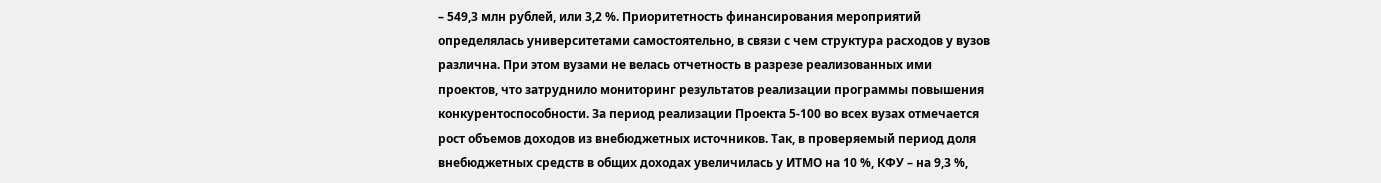– 549,3 млн рублей, или 3,2 %. Приоритетность финансирования мероприятий определялась университетами самостоятельно, в связи с чем структура расходов у вузов различна. При этом вузами не велась отчетность в разрезе реализованных ими проектов, что затруднило мониторинг результатов реализации программы повышения конкурентоспособности. За период реализации Проекта 5-100 во всех вузах отмечается рост объемов доходов из внебюджетных источников. Так, в проверяемый период доля внебюджетных средств в общих доходах увеличилась у ИТМО на 10 %, КФУ – на 9,3 %,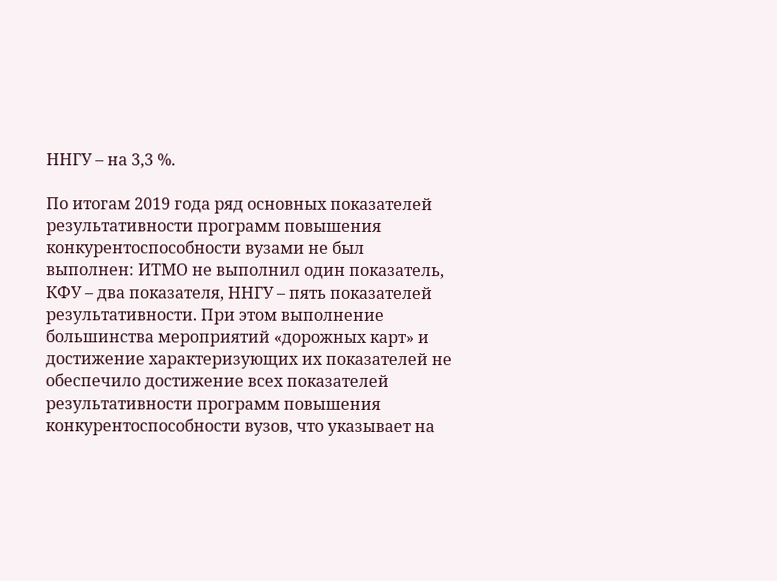ННГУ – на 3,3 %.

По итогам 2019 года ряд основных показателей результативности программ повышения конкурентоспособности вузами не был выполнен: ИТМО не выполнил один показатель, КФУ – два показателя, ННГУ – пять показателей результативности. При этом выполнение большинства мероприятий «дорожных карт» и достижение характеризующих их показателей не обеспечило достижение всех показателей результативности программ повышения конкурентоспособности вузов, что указывает на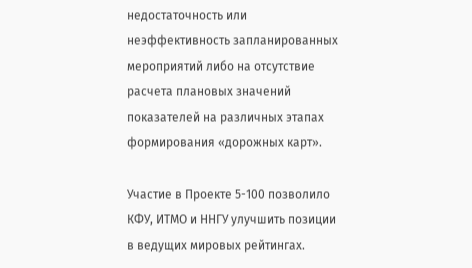недостаточность или неэффективность запланированных мероприятий либо на отсутствие расчета плановых значений показателей на различных этапах формирования «дорожных карт».

Участие в Проекте 5-100 позволило КФУ, ИТМО и ННГУ улучшить позиции в ведущих мировых рейтингах.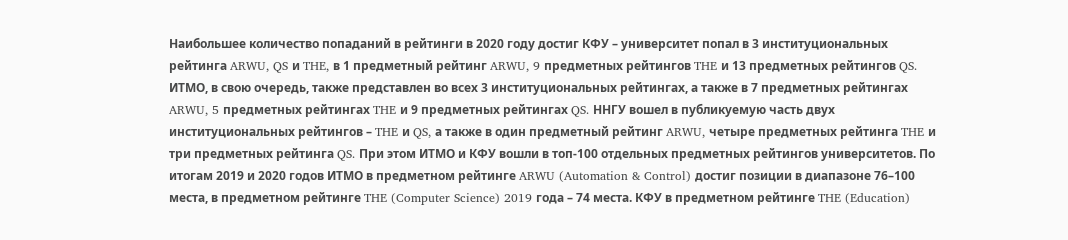Наибольшее количество попаданий в рейтинги в 2020 году достиг КФУ – университет попал в 3 институциональных рейтинга ARWU, QS и THE, в 1 предметный рейтинг ARWU, 9 предметных рейтингов THE и 13 предметных рейтингов QS. ИТМО, в свою очередь, также представлен во всех 3 институциональных рейтингах, а также в 7 предметных рейтингах ARWU, 5 предметных рейтингах THE и 9 предметных рейтингах QS. ННГУ вошел в публикуемую часть двух институциональных рейтингов – THE и QS, а также в один предметный рейтинг ARWU, четыре предметных рейтинга THE и три предметных рейтинга QS. При этом ИТМО и КФУ вошли в топ-100 отдельных предметных рейтингов университетов. По итогам 2019 и 2020 годов ИТМО в предметном рейтинге ARWU (Automation & Control) достиг позиции в диапазоне 76–100 места, в предметном рейтинге THE (Computer Science) 2019 года – 74 места. КФУ в предметном рейтинге THE (Education)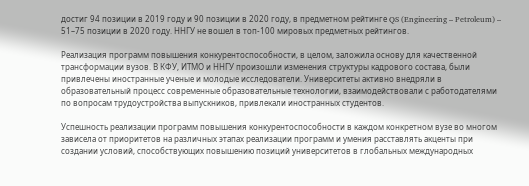достиг 94 позиции в 2019 году и 90 позиции в 2020 году, в предметном рейтинге QS (Engineering – Petroleum) – 51–75 позиции в 2020 году. ННГУ не вошел в топ-100 мировых предметных рейтингов.

Реализация программ повышения конкурентоспособности, в целом, заложила основу для качественной трансформации вузов. В КФУ, ИТМО и ННГУ произошли изменения структуры кадрового состава, были привлечены иностранные ученые и молодые исследователи. Университеты активно внедряли в образовательный процесс современные образовательные технологии, взаимодействовали с работодателями по вопросам трудоустройства выпускников, привлекали иностранных студентов.

Успешность реализации программ повышения конкурентоспособности в каждом конкретном вузе во многом зависела от приоритетов на различных этапах реализации программ и умения расставлять акценты при создании условий, способствующих повышению позиций университетов в глобальных международных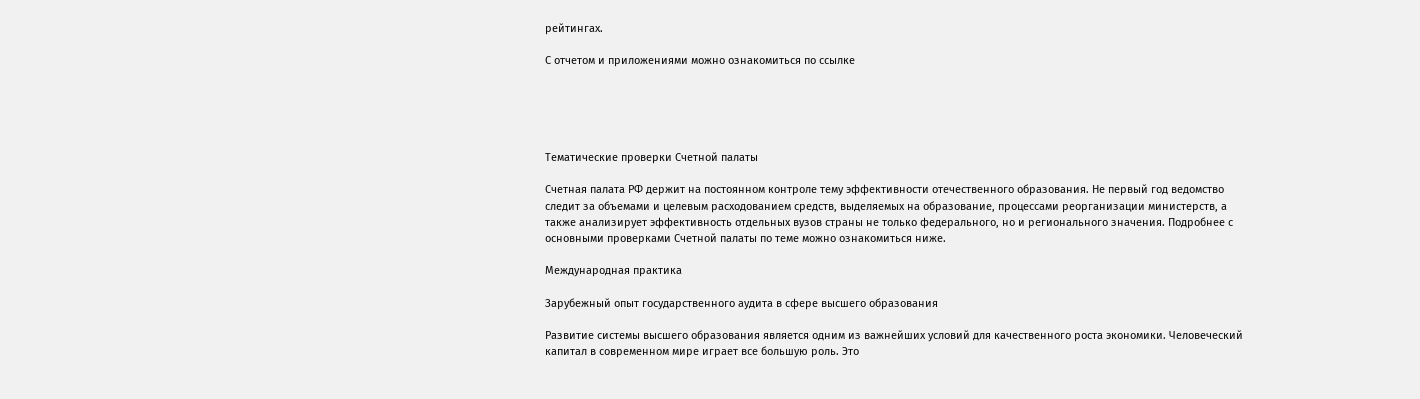рейтингах.

С отчетом и приложениями можно ознакомиться по ссылке





Тематические проверки Счетной палаты

Счетная палата РФ держит на постоянном контроле тему эффективности отечественного образования. Не первый год ведомство следит за объемами и целевым расходованием средств, выделяемых на образование, процессами реорганизации министерств, а также анализирует эффективность отдельных вузов страны не только федерального, но и регионального значения. Подробнее с основными проверками Счетной палаты по теме можно ознакомиться ниже.

Международная практика

Зарубежный опыт государственного аудита в сфере высшего образования

Развитие системы высшего образования является одним из важнейших условий для качественного роста экономики. Человеческий капитал в современном мире играет все большую роль. Это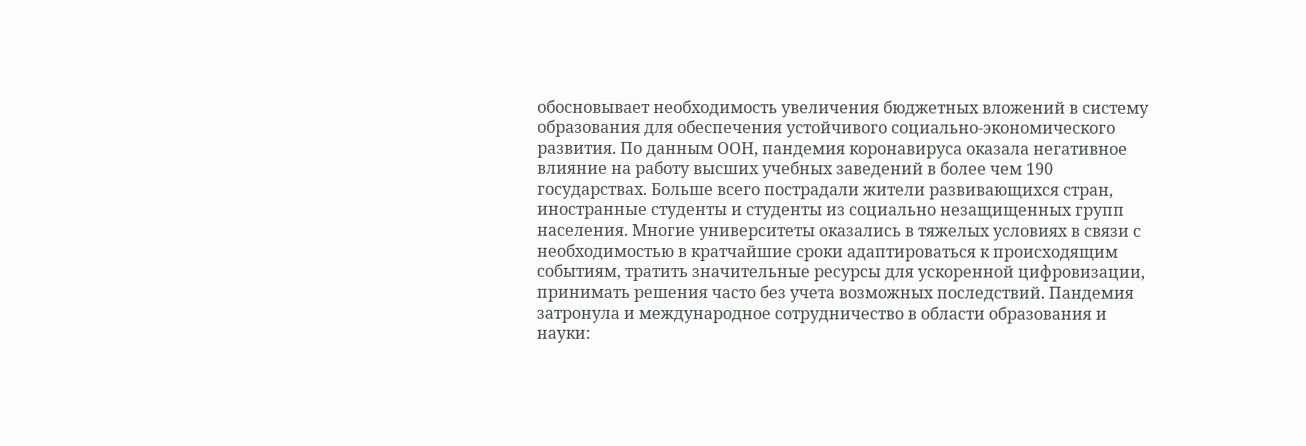обосновывает необходимость увеличения бюджетных вложений в систему образования для обеспечения устойчивого социально-экономического развития. По данным ООН, пандемия коронавируса оказала негативное влияние на работу высших учебных заведений в более чем 190 государствах. Больше всего пострадали жители развивающихся стран, иностранные студенты и студенты из социально незащищенных групп населения. Многие университеты оказались в тяжелых условиях в связи с необходимостью в кратчайшие сроки адаптироваться к происходящим событиям, тратить значительные ресурсы для ускоренной цифровизации, принимать решения часто без учета возможных последствий. Пандемия затронула и международное сотрудничество в области образования и науки: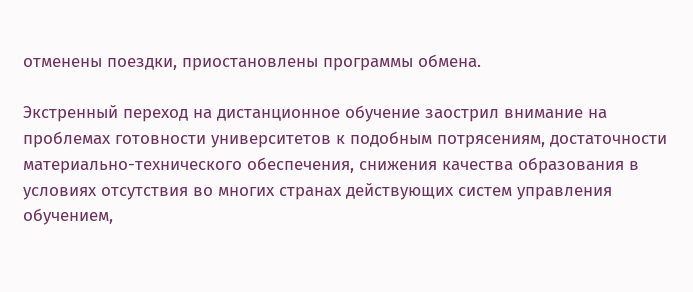отменены поездки, приостановлены программы обмена.

Экстренный переход на дистанционное обучение заострил внимание на проблемах готовности университетов к подобным потрясениям, достаточности материально-технического обеспечения, снижения качества образования в условиях отсутствия во многих странах действующих систем управления обучением,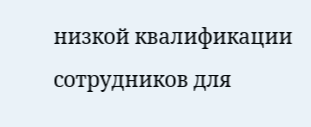низкой квалификации сотрудников для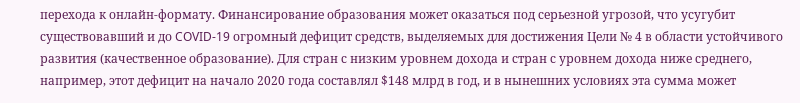перехода к онлайн-формату. Финансирование образования может оказаться под серьезной угрозой, что усугубит существовавший и до COVID-19 огромный дефицит средств, выделяемых для достижения Цели № 4 в области устойчивого развития (качественное образование). Для стран с низким уровнем дохода и стран с уровнем дохода ниже среднего, например, этот дефицит на начало 2020 года составлял $148 млрд в год, и в нынешних условиях эта сумма может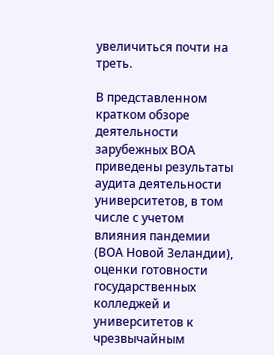увеличиться почти на треть.

В представленном кратком обзоре деятельности зарубежных ВОА приведены результаты аудита деятельности университетов, в том числе с учетом влияния пандемии (ВОА Новой Зеландии), оценки готовности государственных колледжей и университетов к чрезвычайным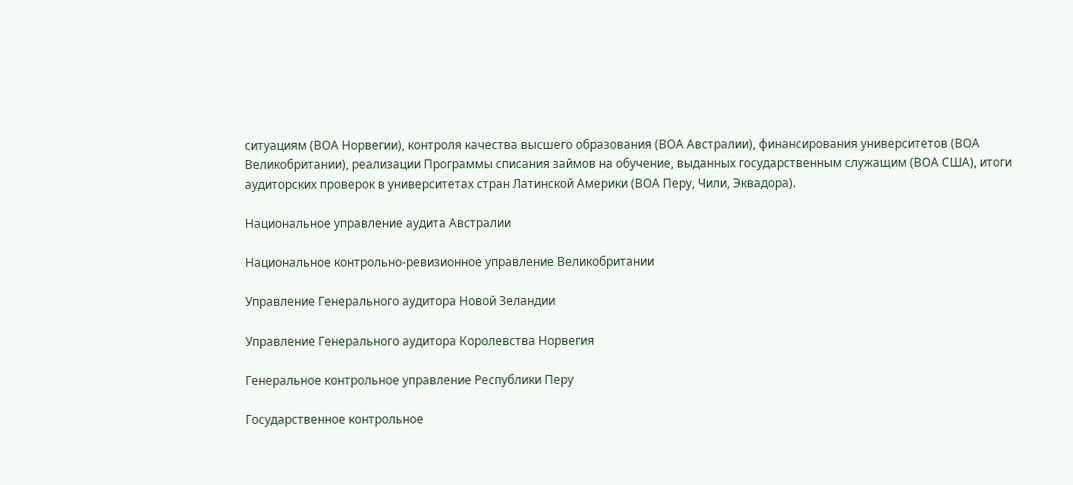ситуациям (ВОА Норвегии), контроля качества высшего образования (ВОА Австралии), финансирования университетов (ВОА Великобритании), реализации Программы списания займов на обучение, выданных государственным служащим (ВОА США), итоги аудиторских проверок в университетах стран Латинской Америки (ВОА Перу, Чили, Эквадора).

Национальное управление аудита Австралии

Национальное контрольно-ревизионное управление Великобритании

Управление Генерального аудитора Новой Зеландии

Управление Генерального аудитора Королевства Норвегия

Генеральное контрольное управление Республики Перу

Государственное контрольное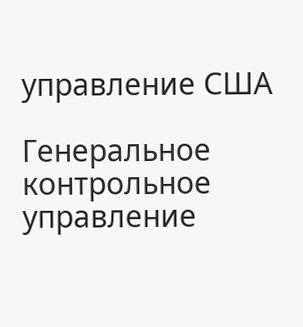управление США

Генеральное контрольное управление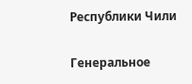Республики Чили

Генеральное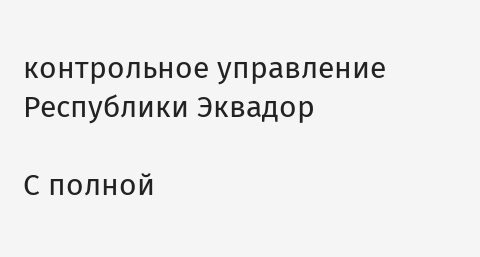контрольное управление Республики Эквадор

С полной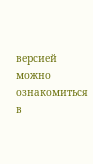версией можно ознакомиться в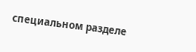специальном разделе